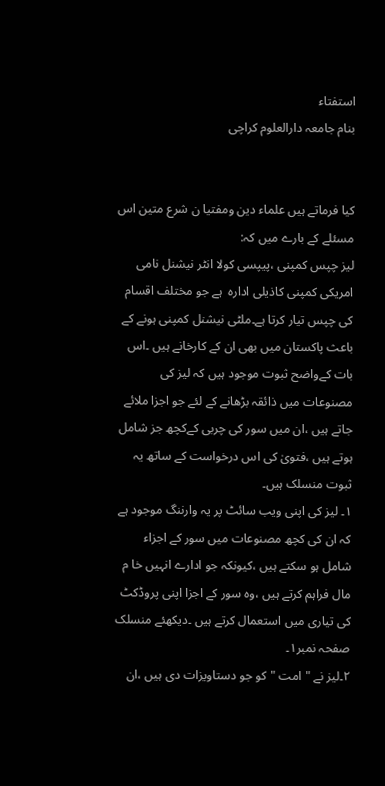استفتاء
بنام جامعہ دارالعلوم کراچی


کیا فرماتے ہیں علماء دین ومفتیا ن شرع متین اس مسئلے کے بارے میں کہ:
لیز چپس کمپنی ،پیپسی کولا انٹر نیشنل نامی امریکی کمپنی کاذیلی ادارہ  ہے جو مختلف اقسام کی چپس تیار کرتا ہے۔ملٹی نیشنل کمپنی ہونے کے باعث پاکستان میں بھی ان کے کارخانے ہیں ۔اس بات کےواضح ثبوت موجود ہیں کہ لیز کی مصنوعات میں ذائقہ بڑھانے کے لئے جو اجزا ملائے جاتے ہیں ،ان میں سور کی چربی کےکچھ جز شامل ہوتے ہیں ،فتویٰ کی اس درخواست کے ساتھ یہ ثبوت منسلک ہیں۔
۱۔ لیز کی اپنی ویب سائٹ پر یہ وارننگ موجود ہے کہ ان کی کچھ مصنوعات میں سور کے اجزاء شامل ہو سکتے ہیں ،کیونکہ جو ادارے انہیں خا م مال فراہم کرتے ہیں ،وہ سور کے اجزا اپنی پروڈکٹ کی تیاری میں استعمال کرتے ہیں ۔دیکھئے منسلک صفحہ نمبر۱۔
۲۔لیز نے "امت "کو جو دستاویزات دی ہیں ،ان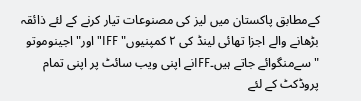کےمطابق پاکستان میں لیز کی مصنوعات تیار کرنے کے لئے ذائقہ بڑھانے والے اجزا تھائی لینڈ کی ۲ کمپنیوں" IFF"اور" اجینوموتو "سےمنگوائے جاتے ہیں۔IFFنے اپنی ویب سائٹ پر اپنی تمام پروڈکٹ کے لئے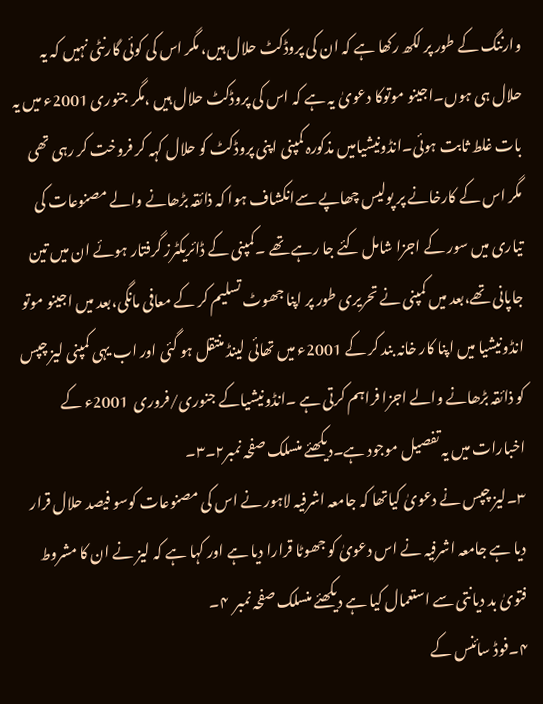وارننگ کے طور پر لکھ رکھا ہے کہ ان کی پروڈکٹ حلال ہیں، مگر اس کی کوئی گارنٹی نہیں کہ یہ حلال ہی ہوں۔اجینو موتوکا دعویٰ یہ ہے کہ اس کی پروڈکٹ حلال ہیں ،مگر جنوری 2001ء میں یہ بات غلط ثابت ہوئی۔انڈونیشیامیں مذکورہ کمپنی اپنی پروڈکٹ کو حلال کہہ کر فروخت کر رہی تھی مگر اس کے کارخانے پر پولیس چھاپے سےانکشاف ہوا کہ ذائقہ بڑھانے والے مصنوعات کی تیاری میں سور کے اجزا شامل کئے جا رہے تھے ۔کمپنی کے ڈائریکٹرز گرفتار ہوئے ان میں تین جاپانی تھے،بعد میں کمپنی نے تحریری طور پر اپنا جھوٹ تسلیم کر کے معافی مانگی،بعد میں اجینو موتو انڈونیشیا میں اپنا کار خانہ بند کر کے 2001ء میں تھائی لینڈ منتقل ہو گئی اور اب یہی کمپنی لیز چپس کو ذائقہ بڑھانے والے اجزا فراہم کرتی ہے ۔انڈونیشیاکے جنوری/فروری  2001ء کے اخبارات میں یہ تفصیل موجود ہے۔دیکھئے منسلک صفحہ نمبر۲۔۳۔
۳۔لیز چپس نے دعویٰ کیاتھا کہ جامعہ اشرفیہ لاہور نے اس کی مصنوعات کوسو فیصد حلال قرار دیا ہے جامعہ اشرفیہ نے اس دعویٰ کو جھوٹا قرارا دیا ہے اور کہا ہے کہ لیز نے ان کا مشروط فتویٰ بد دیانتی سے استعمال کیا ہے دیکھئے منسلک صفحہ نمبر  ۴۔
۴۔فوڈ سائنس کے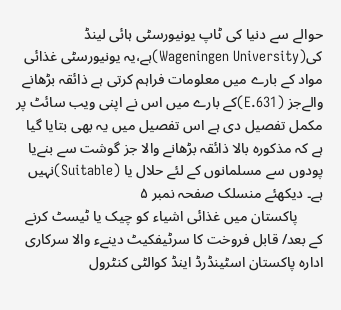حوالے سے دنیا کی ٹاپ یونیورسٹی ہائی لینڈ کی(Wageningen University)ہے،یہ یونیورسٹی غذائی مواد کے بارے میں معلومات فراہم کرتی ہے ذائقہ بڑھانے والےجز (E.631)کے بارے میں اس نے اپنی ویب سائٹ پر مکمل تفصیل دی ہے اس تفصیل میں یہ بھی بتایا گیا ہے کہ مذکورہ بالا ذائقہ بڑھانے والا جز گوشت سے بنےیا پودوں سے مسلمانوں کے لئے حلال یا (Suitable)نہیں ہے۔ دیکھئے منسلک صفحہ نمبر ۵
       پاکستان میں غذائی اشیاء کو چیک یا ٹیسٹ کرنے کے بعد/ قابل فروخت کا سرٹیفکیٹ دینےء والا سرکاری ادارہ پاکستان اسٹینڈرڈ اینڈ کوالٹی کنٹرول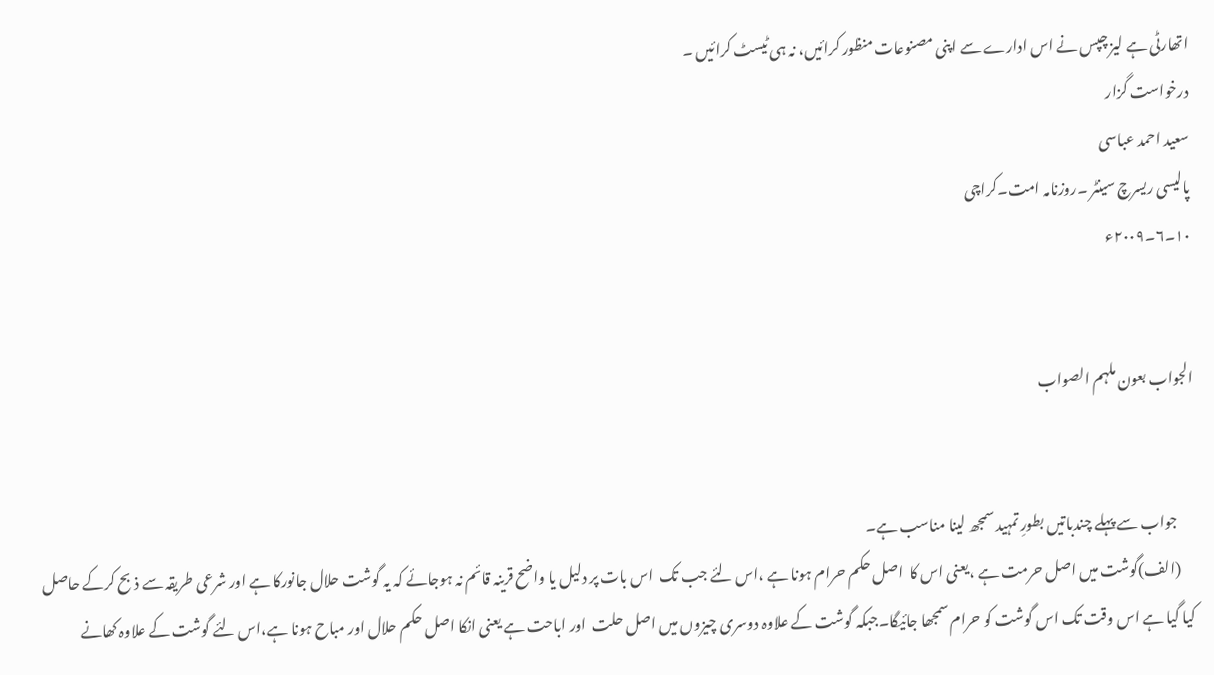اتھارٹی ہے لیز چپس نے اس ادارے سے اپنی مصنوعات منظور کرائیں، نہ ہی ٹیسٹ کرائیں ۔
درخواست گزار
سعید احمد عباسی
پالیسی ریسرچ سینٹر ۔روزنامہ امت۔کراچی
۱۰۔۶۔۲۰۰۹ء


الجواب بعون ملہم الصواب


      جواب سے پہلے چندباتیں بطورِ تمہید سمجھ لینا مناسب ہے۔
     (الف)گوشت میں اصل حرمت ہے ،یعنی اس کا  اصل حکم حرام ہونا ہے ،اس لئے جب تک  اس بات پر دلیل یا واضح قرینہ قائم نہ ہوجائے کہ یہ گوشت حلال جانورکا ہے اور شرعی طریقہ سے ذبح کرکے حاصل کیا گیا ہے اس وقت تک اس گوشت کو حرام سمجھا جائیگا۔جبکہ گوشت کے علاوہ دوسری چیزوں میں اصل حلت  اور اباحت ہے یعنی انکا اصل حکم حلال اور مباح ہونا ہے،اس لئے گوشت کے علاوہ کھانے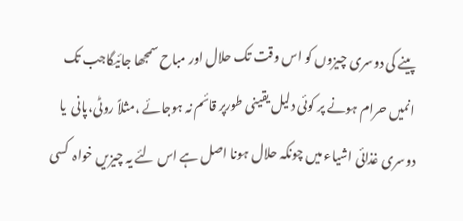پینے کی دوسری چیزوں کو اس وقت تک حلال اور مباح سمجھا جائیگاجب تک  انمیں حرام ہونے پر کوئی دلیل یقینی طورپر قائم نہ ہوجائے ،مثلاً روٹی،پانی  یا دوسری غذائی اشیاء میں چونکہ حلال ہونا اصل ہے اس لئے یہ چیزیں خواہ  کسی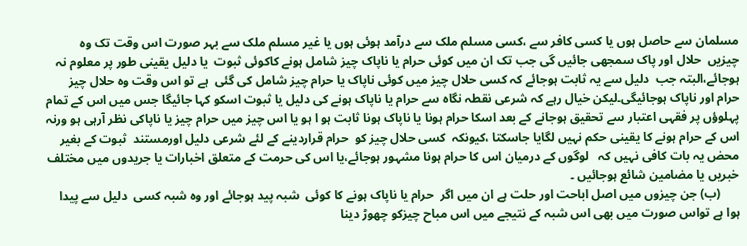مسلمان سے حاصل ہوں یا کسی کافر سے ،کسی مسلم ملک سے درآمد ہوئی ہوں یا غیر مسلم ملک سے بہر صورت اس وقت تک وہ چیزیں  حلال اور پاک سمجھی جائیں گی جب تک ان میں کوئی حرام یا ناپاک چیز شامل ہونے کاکوئی ثبوت  یا دلیل یقینی طور پر معلوم نہ ہوجائے،البتہ جب  دلیل سے یہ ثابت ہوجائے کہ کسی حلال چیز میں کوئی ناپاک یا حرام چیز شامل کی گئی  ہے تو اس وقت وہ حلال چیز حرام اور ناپاک ہوجائیگی۔لیکن خیال رہے کہ شرعی نقطہ نگاہ سے حرام یا ناپاک ہونے کی دلیل یا ثبوت اسکو کہا جائیگا جس میں اس کے تمام پہلوؤں پر فقہی اعتبار سے تحقیق ہوجانے کے بعد اسکا حرام ہونا یا ناپاک ہونا ثابت ہو ا ہو یا اس چیز میں حرام چیز یا ناپاکی نظر آرہی ہو ورنہ  اس کے حرام ہونے کا یقینی حکم نہیں لگایا جاسکتا ،کیونکہ  کسی حلال چیز کو  حرام قراردینے کے لئے شرعی دلیل اورمستند  ثبوت کے بغیر محض یہ بات کافی نہیں کہ   لوگوں کے درمیان اس کا حرام ہونا مشہور ہوجائے،یا اس کی حرمت کے متعلق اخبارات یا جریدوں میں مختلف خبریں یا مضامین شائع ہوجائیں ۔
      (ب) جن چیزوں میں اصل اباحت اور حلت ہے ان میں اگر  حرام یا ناپاک ہونے کا کوئی  شبہ پید ہوجائے اور وہ شبہ کسی  دلیل سے پیدا ہوا ہے تواس صورت میں بھی اس شبہ کے نتیجے میں اس مباح چیزکو چھوڑ دینا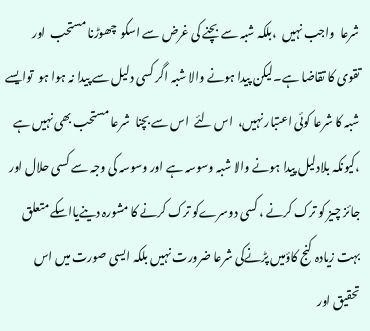شرعا  واجب نہیں  ،بلکہ شبہ سے بچنے کی غرض سے اسکو  چھوڑنا مستحب  اور تقوی کا تقاضا ہے۔لیکن پیدا ہونے والا شبہ اگر کسی دلیل سے پیدا نہ ہوا ہو  توایسے شبہ کا شرعا کوئی اعتبار نہیں،  اس لئے  اس سے بچنا  شرعا مستحب بھی نہیں ہے ،کیونکہ بلادلیل پیدا ہونے والا شبہ وسوسہ ہے اور وسوسہ کی وجہ سے کسی حلال اور جائز چیز کو ترک کرنے ، کسی دوسرےکو ترک کرنے کا مشورہ دینےیااسکے متعلق بہت زیادہ کنج کاؤمیں پڑنےکی شرعا ضرورت نہیں بلکہ ایسی صورت میں اس   تحقیق اور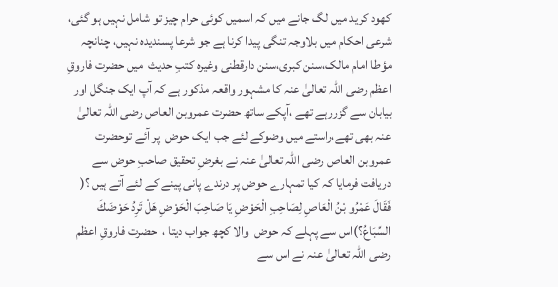کھود کرید میں لگ جانے میں کہ اسمیں کوئی حرام چیز تو شامل نہیں ہو گئی، شرعی احکام میں بلاوجہ تنگی پیدا کرنا ہے جو شرعا پسندیدہ نہیں، چنانچہ مؤطا امام مالک،سنن کبری،سنن دارقطنی وغیرہ کتبِ حدیث  میں حضرت فاروقِ اعظم رضی اللہ تعالیٰ عنہ کا مشہور واقعہ مذکور ہے کہ آپ ایک جنگل اور بیابان سے گزررہے تھے ،آپکے ساتھ حضرت عمروبن العاص رضی اللہ تعالیٰ عنہ بھی تھے،راستے میں وضوکے لئے جب ایک حوض  پر آئے توحضرت عمروبن العاص رضی اللہ تعالیٰ عنہ نے بغرضِ تحقیق صاحبِ حوض سے دریافت فرمایا کہ کیا تمہارے حوض پر درندے پانی پینے کے لئے آتے ہیں ؟( فَقَالَ عَمْرُو بْنُ الْعَاصِ لِصَاحِبِ الْحَوْضِ يَا صَاحِبَ الْحَوْضِ هَلْ تَرِدُ حَوْضَكَ السِّبَاعُ؟)اس سے پہلے کہ حوض  والا کچھ جواب دیتا ،  حضرت فاروقِ اعظم رضی اللہ تعالیٰ عنہ نے اس سے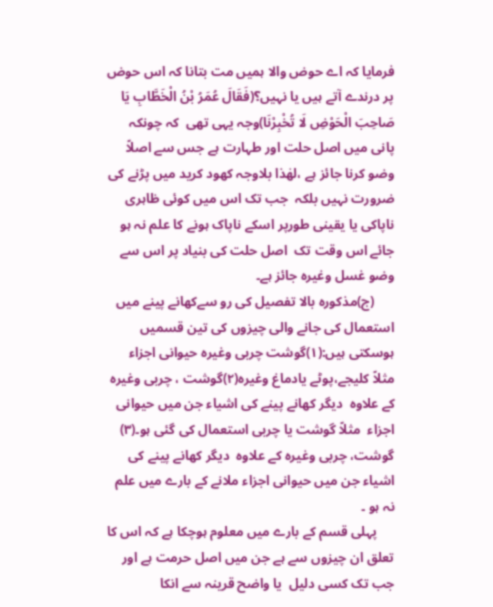فرمایا کہ اے حوض والا ہمیں مت بتانا کہ اس حوض پر درندے آتے ہیں یا نہیں؟(فَقَالَ عُمَرُ بْنُ الْخَطَّابِ يَا صَاحِبَ الْحَوْضِ لَا تُخْبِرْنَا)وجہ یہی تھی  کہ چونکہ پانی میں اصل حلت اور طہارت ہے جس سے اصلاً وضو کرنا جائز ہے ،لھٰذا بلاوجہ کھود کرید میں پڑنے کی ضرورت نہیں بلکہ  جب تک اس میں کوئی ظاہری ناپاکی یا یقینی طورپر اسکے ناپاک ہونے کا علم نہ ہو جائے اس وقت تک  اصل حلت کی بنیاد پر اس سے وضو غسل وغیرہ جائز ہے۔
      (ج)مذکورہ بالا تفصیل کی رو سےکھانے پینے میں استعمال کی جانے والی چیزوں کی تین قسمیں  ہوسکتی ہیں:(۱)گوشت چربی وغیرہ حیوانی اجزاء مثلاً کلیجے،پوٹے یادماغ وغیرہ(۲)گوشت ، چربی وغیرہ کے علاوہ  دیگر کھانے پینے کی اشیاء جن میں حیوانی اجزاء  مثلاً گوشت یا چربی استعمال کی گئی ہو۔(۳) گوشت، چربی وغیرہ کے علاوہ  دیگر کھانے پینے کی اشیاء جن میں حیوانی اجزاء ملانے کے بارے میں علم نہ ہو ۔
     پہلی قسم کے بارے میں معلوم ہوچکا ہے کہ اس کا تعلق ان چیزوں سے ہے جن میں اصل حرمت ہے اور جب تک کسی دلیل  یا واضح قرینہ سے انکا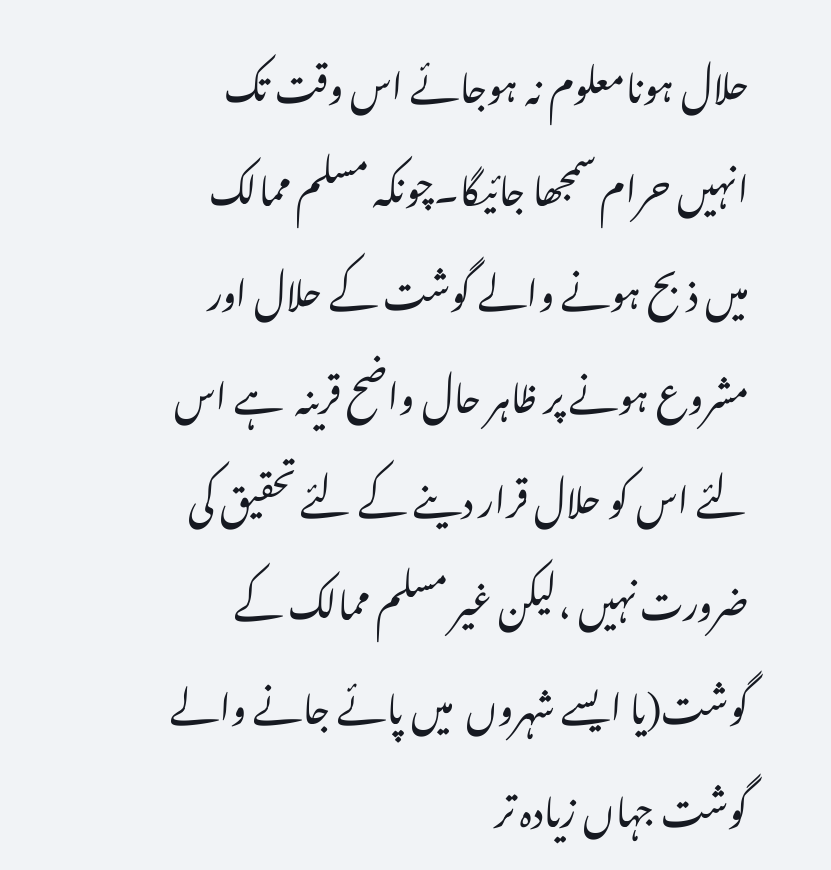حلال ہونامعلوم نہ ہوجائے اس وقت تک انہیں حرام سمجھا جائیگا۔چونکہ مسلم ممالک میں ذبح ہونے والے گوشت کے حلال اور مشروع ہونے پر ظاہر حال واضح قرینہ  ہے اس لئے اس کو حلال قرار دینے کے لئے تحقیق کی ضرورت نہیں ،لیکن غیر مسلم ممالک کے گوشت(یا ایسے شہروں  میں پائے جانے والے گوشت جہاں زیادہ تر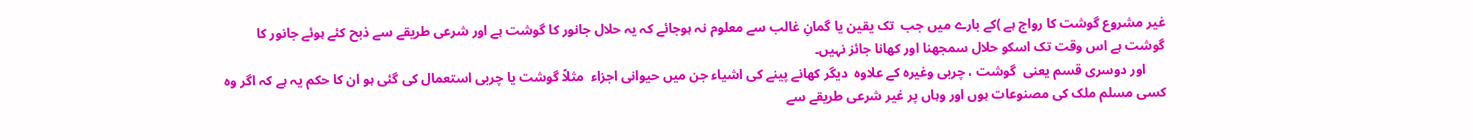غیر مشروع گوشت کا رواج ہے )کے بارے میں جب  تک یقین یا گمانِ غالب سے معلوم نہ ہوجائے کہ یہ حلال جانور کا گوشت ہے اور شرعی طریقے سے ذبح کئے ہوئے جانور کا گوشت ہے اس وقت تک اسکو حلال سمجھنا اور کھانا جائز نہیں۔
      اور دوسری قسم یعنی  گوشت ، چربی وغیرہ کے علاوہ  دیگر کھانے پینے کی اشیاء جن میں حیوانی اجزاء  مثلاً گوشت یا چربی استعمال کی گئی ہو ان کا حکم یہ ہے کہ اگر وہ کسی مسلم ملک کی مصنوعات ہوں اور وہاں پر غیر شرعی طریقے سے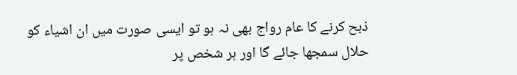ذبح کرنے کا عام رواج بھی نہ ہو تو ایسی صورت میں ان اشیاء کو حلال سمجھا جائے گا اور ہر شخص پر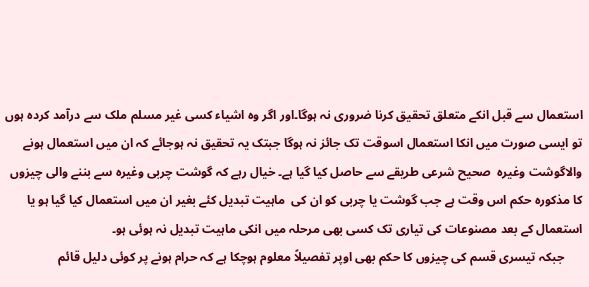استعمال سے قبل انکے متعلق تحقیق کرنا ضروری نہ ہوگا۔اور اگر وہ اشیاء کسی غیر مسلم ملک سے درآمد کردہ ہوں تو ایسی صورت میں انکا استعمال اسوقت تک جائز نہ ہوگا جبتک یہ تحقیق نہ ہوجائے کہ ان میں استعمال ہونے والاگوشت وغیرہ  صحیح شرعی طریقے سے حاصل کیا گیا ہے۔ خیال رہے کہ گوشت چربی وغیرہ سے بننے والی چیزوں کا مذکورہ حکم اس وقت ہے جب گوشت یا چربی کو ان کی  ماہیت تبدیل کئے بغیر ان میں استعمال کیا گیا ہو یا استعمال کے بعد مصنوعات کی تیاری تک کسی بھی مرحلہ میں انکی ماہیت تبدیل نہ ہوئی ہو۔
      جبکہ تیسری قسم کی چیزوں کا حکم بھی اوپر تفصیلاً معلوم ہوچکا ہے کہ حرام ہونے پر کوئی دلیل قائم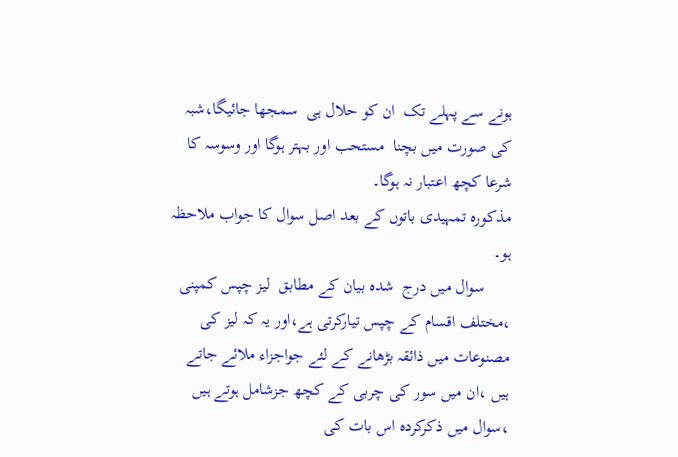ہونے سے پہلے تک  ان کو حلال ہی  سمجھا جائیگا،شبہ کی صورت میں بچنا  مستحب اور بہتر ہوگا اور وسوسہ کا شرعا کچھ اعتبار نہ ہوگا۔
مذکورہ تمہیدی باتوں کے بعد اصل سوال کا جواب ملاحظہ ہو۔
      سوال میں درج  شدہ بیان کے مطابق  لیز چپس کمپنی ،مختلف اقسام کے چپس تیارکرتی ہے،اور یہ کہ لیز کی مصنوعات میں ذائقہ بڑھانے کے لئے جواجزاء ملائے جاتے ہیں ،ان میں سور کی چربی کے کچھ جزشامل ہوتے ہیں ،سوال میں ذکرکردہ اس بات کی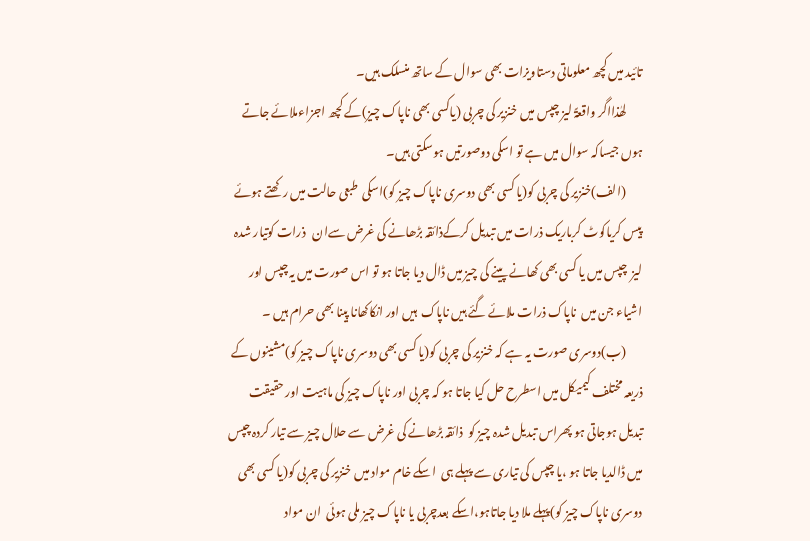تائید میں کچھ معلوماتی دستاویزات بھی سوال کے ساتھ منسلک ہیں۔
       لھٰذااگر واقعۃً لیز چپس میں خنزیر کی چربی (یاکسی بھی ناپاک چیز)کے کچھ اجزاءملائے جاتے ہوں جیساکہ سوال میں ہے تو اسکی دوصورتیں ہوسکتی ہیں۔
       (الف)خنزیر کی چربی کو(یا کسی بھی دوسری ناپاک چیز کو)اسکی  طبعی حالت میں رکھتے ہوئے پیس کریاکوٹ کرباریک ذرات میں تبدیل کرکےذائقہ بڑھانے کی غرض سےان   ذرات کوتیار شدہ لیز  چپس میں یا کسی بھی کھانے پینے کی چیز میں ڈال دیا جاتا ہو تو اس صورت میں یہ چپس اور اشیاء جن میں  ناپاک ذرات ملائے گئے ہیں ناپاک  ہیں اور انکاکھانا پینا بھی حرام ہیں ۔
       (ب)دوسری صورت یہ ہے کہ خنزیر کی چربی کو(یا کسی بھی دوسری ناپاک چیز کو)مشینوں کے ذریعہ مختلف کیمیکل میں اسطرح حل کیا جاتا ہو کہ چربی اور ناپاک چیز کی ماہیت اور حقیقت تبدیل ہوجاتی ہو پھراس تبدیل شدہ چیز کو  ذائقہ بڑھانے کی غرض سے حلال چیز سے تیار کردہ چپس میں ڈالدیا جاتا ہو ،یا چپس کی تیاری سے پہلے ہی  اسکے خام مواد میں خنزیر کی چربی کو(یا کسی بھی دوسری ناپاک چیز کو)پہلے ملا دیا جاتاہو،اسکے بعدچربی یا ناپاک چیز ملی ہوئی  ان مواد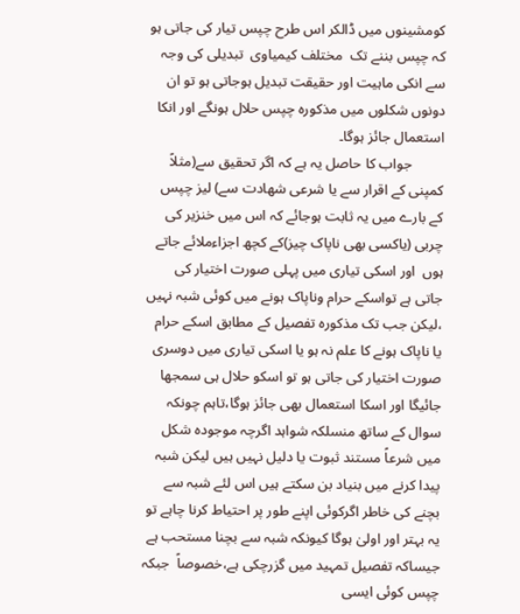کومشینوں میں ڈالکر اس طرح چپس تیار کی جاتی ہو کہ چپس بننے تک  مختلف کیمیاوی  تبدیلی کی وجہ  سے انکی ماہیت اور حقیقت تبدیل ہوجاتی ہو تو ان دونوں شکلوں میں مذکورہ چپس حلال ہونگے اور انکا استعمال جائز ہوگا۔
         جواب کا حاصل یہ ہے کہ اگر تحقیق سے(مثلاً کمپنی کے اقرار سے یا شرعی شھادت سے) لیز چپس کے بارے میں یہ ثابت ہوجائے کہ اس میں خنزیر کی چربی (یاکسی بھی ناپاک چیز)کے کچھ اجزاءملائے جاتے ہوں  اور اسکی تیاری میں پہلی صورت اختیار کی جاتی ہے تواسکے حرام وناپاک ہونے میں کوئی شبہ نہیں ،لیکن جب تک مذکورہ تفصیل کے مطابق اسکے حرام یا ناپاک ہونے کا علم نہ ہو یا اسکی تیاری میں دوسری صورت اختیار کی جاتی ہو تو اسکو حلال ہی سمجھا جائیگا اور اسکا استعمال بھی جائز ہوگا،تاہم چونکہ سوال کے ساتھ منسلکہ شواہد اگرچہ موجودہ شکل میں شرعاً مستند ثبوت یا دلیل نہیں ہیں لیکن شبہ پیدا کرنے میں بنیاد بن سکتے ہیں اس لئے شبہ سے بچنے کی خاطر اگرکوئی اپنے طور پر احتیاط کرنا چاہے تو یہ بہتر اور اولیٰ ہوگا کیونکہ شبہ سے بچنا مستحب ہے جیساکہ تفصیل تمہید میں گزرچکی ہے،خصوصاً  جبکہ چپس کوئی ایسی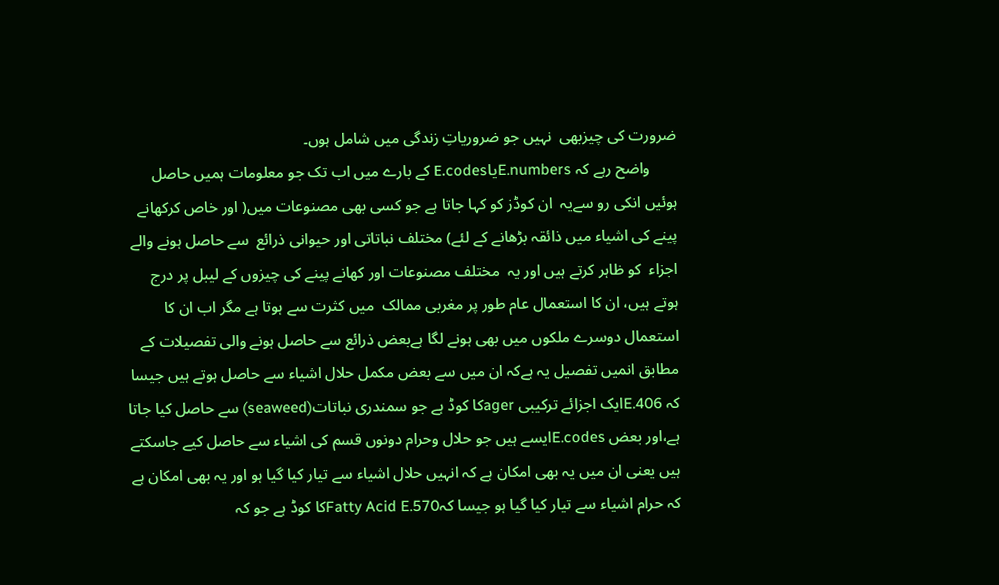ضرورت کی چیزبھی  نہیں جو ضروریاتِ زندگی میں شامل ہوں۔
       واضح رہے کہ E.numbersیاE.codes کے بارے میں اب تک جو معلومات ہمیں حاصل ہوئیں انکی رو سےیہ  ان کوڈز کو کہا جاتا ہے جو کسی بھی مصنوعات میں( اور خاص کرکھانے پینے کی اشیاء میں ذائقہ بڑھانے کے لئے) مختلف نباتاتی اور حیوانی ذرائع  سے حاصل ہونے والے اجزاء  کو ظاہر کرتے ہیں اور یہ  مختلف مصنوعات اور کھانے پینے کی چیزوں کے لیبل پر درج ہوتے ہیں، ان کا استعمال عام طور پر مغربی ممالک  میں کثرت سے ہوتا ہے مگر اب ان کا استعمال دوسرے ملکوں میں بھی ہونے لگا ہےبعض ذرائع سے حاصل ہونے والی تفصیلات کے مطابق انمیں تفصیل یہ ہےکہ ان میں سے بعض مکمل حلال اشیاء سے حاصل ہوتے ہیں جیسا کہ E.406ایک اجزائے ترکیبی agerکا کوڈ ہے جو سمندری نباتات(seaweed) سے حاصل کیا جاتا ہے،اور بعض E.codesایسے ہیں جو حلال وحرام دونوں قسم کی اشیاء سے حاصل کیے جاسکتے ہیں یعنی ان میں یہ بھی امکان ہے کہ انہیں حلال اشیاء سے تیار کیا گیا ہو اور یہ بھی امکان ہے کہ حرام اشیاء سے تیار کیا گیا ہو جیسا کہFatty Acid E.570کا کوڈ ہے جو کہ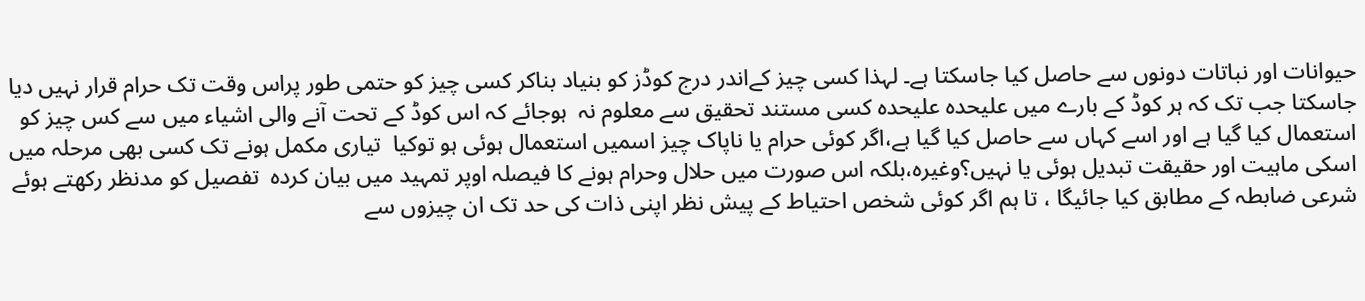حیوانات اور نباتات دونوں سے حاصل کیا جاسکتا ہے۔ لہذا کسی چیز کےاندر درج کوڈز کو بنیاد بناکر کسی چیز کو حتمی طور پراس وقت تک حرام قرار نہیں دیا جاسکتا جب تک کہ ہر کوڈ کے بارے میں علیحدہ علیحدہ کسی مستند تحقیق سے معلوم نہ  ہوجائے کہ اس کوڈ کے تحت آنے والی اشیاء میں سے کس چیز کو استعمال کیا گیا ہے اور اسے کہاں سے حاصل کیا گیا ہے،اگر کوئی حرام یا ناپاک چیز اسمیں استعمال ہوئی ہو توکیا  تیاری مکمل ہونے تک کسی بھی مرحلہ میں اسکی ماہیت اور حقیقت تبدیل ہوئی یا نہیں؟وغیرہ،بلکہ اس صورت میں حلال وحرام ہونے کا فیصلہ اوپر تمہید میں بیان کردہ  تفصیل کو مدنظر رکھتے ہوئے شرعی ضابطہ کے مطابق کیا جائیگا ، تا ہم اگر کوئی شخص احتیاط کے پیش نظر اپنی ذات کی حد تک ان چیزوں سے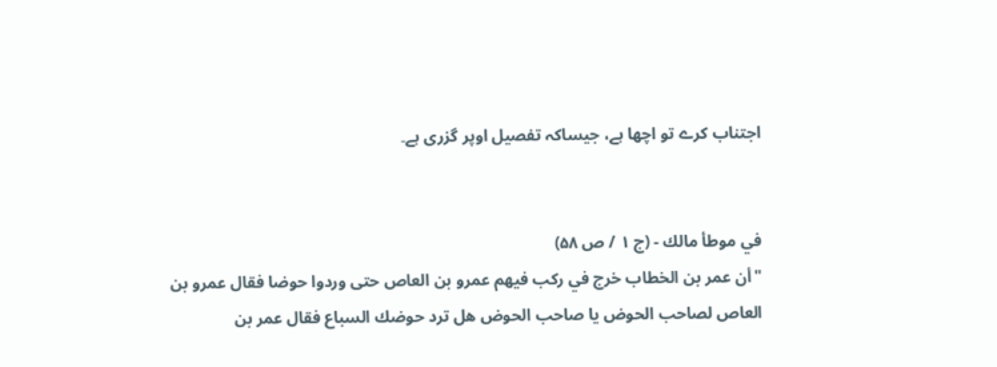اجتناب کرے تو اچھا ہے، جیساکہ تفصیل اوپر گزری ہے۔


في موطأ مالك - (ج ۱ / ص ۵۸)
"أن عمر بن الخطاب خرج في ركب فيهم عمرو بن العاص حتى وردوا حوضا فقال عمرو بن العاص لصاحب الحوض يا صاحب الحوض هل ترد حوضك السباع فقال عمر بن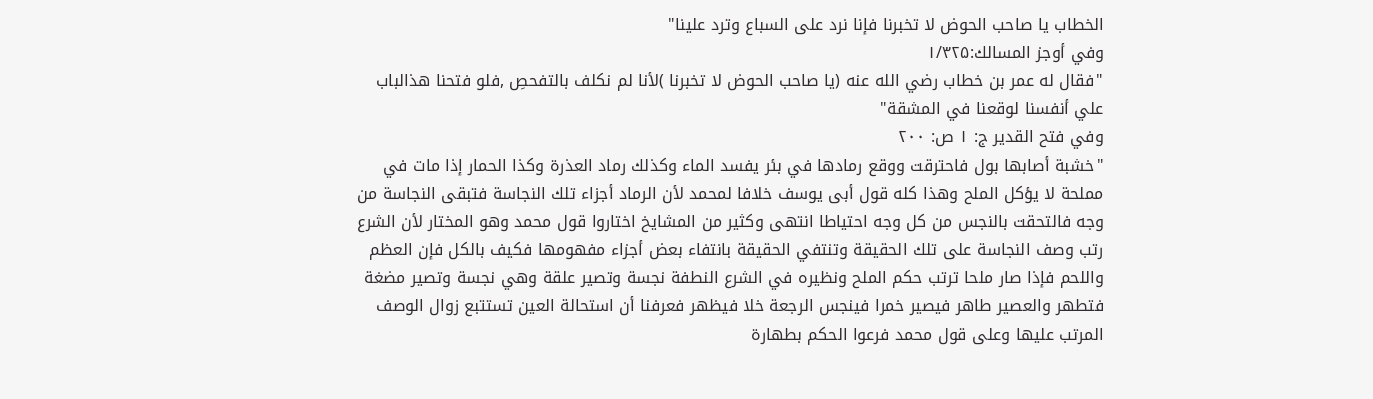الخطاب يا صاحب الحوض لا تخبرنا فإنا نرد على السباع وترد علينا"
وفي أوجز المسالك:۱/۳۲۵
"فقال له عمر بن خطاب رضي الله عنه (يا صاحب الحوض لا تخبرنا )لأنا لم نكلف بالتفحصِ ,فلو فتحنا هذالباب علي أنفسنا لوقعنا في المشقة"
وفي فتح القدير ج: ۱ ص: ۲۰۰
"خشبة أصابها بول فاحترقت ووقع رمادها في بئر يفسد الماء وكذلك رماد العذرة وكذا الحمار إذا مات في مملحة لا يؤكل الملح وهذا كله قول أبى يوسف خلافا لمحمد لأن الرماد أجزاء تلك النجاسة فتبقى النجاسة من وجه فالتحقت بالنجس من كل وجه احتياطا انتهى وكثير من المشايخ اختاروا قول محمد وهو المختار لأن الشرع رتب وصف النجاسة على تلك الحقيقة وتنتفي الحقيقة بانتفاء بعض أجزاء مفهومها فكيف بالكل فإن العظم واللحم فإذا صار ملحا ترتب حكم الملح ونظيره في الشرع النطفة نجسة وتصير علقة وهي نجسة وتصير مضغة فتطهر والعصير طاهر فيصير خمرا فينجس الرجعة خلا فيظهر فعرفنا أن استحالة العين تستتبع زوال الوصف المرتب عليها وعلى قول محمد فرعوا الحكم بطهارة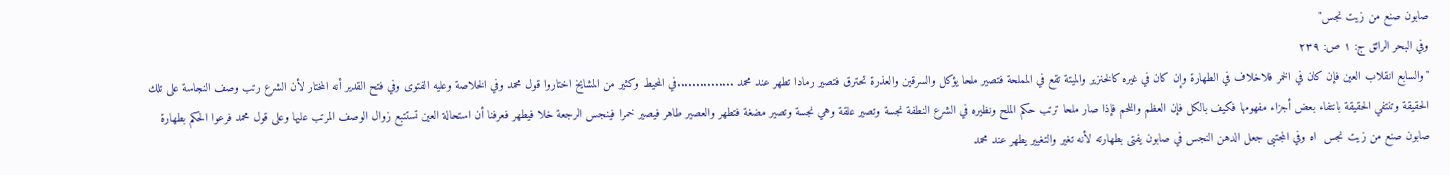صابون صنع من زيت نجس"
وفي البحر الرائق ج: ۱ ص: ۲۳۹
"والسابع انقلاب العين فإن كان في الخمر فلاخلاف في الطهارة وإن كان في غيره كالخنزير والميتة تقع في المملحة فتصير ملحا يؤكل والسرقين والعذرة تحترق فتصير رمادا تطهر عند محمد ...............في المحيط وكثير من المشايخ اختاروا قول محمد وفي الخلاصة وعليه الفتوى وفي فتح القدير أنه المختار لأن الشرع رتب وصف النجاسة على تلك الحقيقة وتنتفي الحقيقة بانتفاء بعض أجزاء مفهومها فكيف بالكل فإن العظم واللحم فإذا صار ملحا ترتب حكم الملح ونظيره في الشرع النطفة نجسة وتصير علقة وهي نجسة وتصير مضغة فتطهر والعصير طاهر فيصير خمرا فينجس الرجعة خلا فيطهر فعرفنا أن استحالة العين تستتبع زوال الوصف المرتب عليها وعلى قول محمد فرعوا الحكم بطهارة صابون صنع من زيت نجس  اه وفي المجتبى جعل الدهن النجس في صابون يفتى بطهارته لأنه تغير والتغيير يطهر عند محمد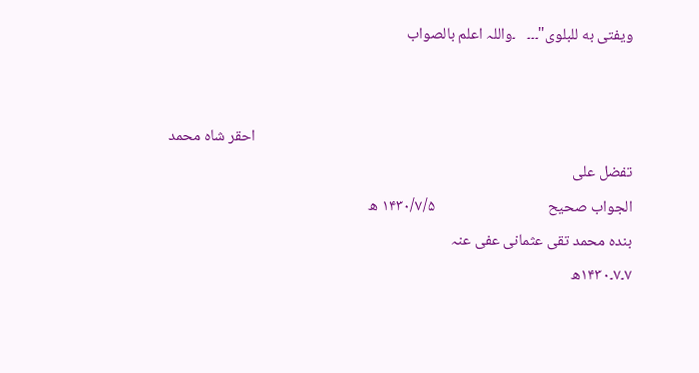ويفتى به للبلوى"۔۔۔   ۔واللہ اعلم بالصواب


                                                                                                           احقر شاہ محمد تفضل علی
الجواب صحیح                                ۱۴۳۰/۷/۵ ھ
بندہ محمد تقی عثمانی عفی عنہ
۷۔۷۔۱۴۳۰ھ